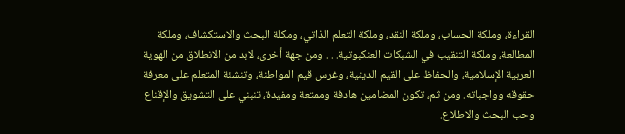القراءة، وملكة الحساب، وملكة النقد، وملكة التعلم الذاتي، ومكلة البحث والاستكشاف، وملكة المطالعة، وملكة التنقيب في الشبكات العنكبوتية. . . ومن جهة أخرى، لابد من الانطلاق من الهوية العربية الإسلامية، والحفاظ على القيم الدينية، وغرس قيم المواطنة، وتنشئة المتعلم على معرفة حقوقه وواجباته. ومن ثم، تكون المضامين هادفة وممتعة ومفيدة، تنبني على التشويق والإقناع وحب البحث والاطلاع.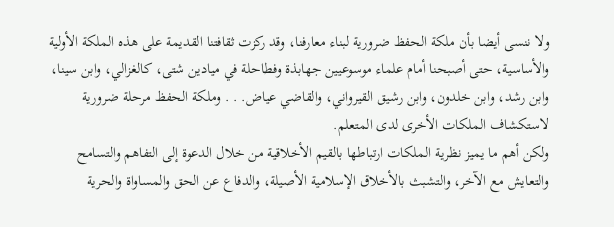ولا ننسى أيضا بأن ملكة الحفظ ضرورية لبناء معارفنا، وقد ركزت ثقافتنا القديمة على هذه الملكة الأولية والأساسية، حتى أصبحنا أمام علماء موسوعيين جهابذة وفطاحلة في ميادين شتى، كالغزالي، وابن سينا، وابن رشد، وابن خلدون، وابن رشيق القيرواني، والقاضي عياض. . . وملكة الحفظ مرحلة ضرورية لاستكشاف الملكات الأخرى لدى المتعلم.
ولكن أهم ما يميز نظرية الملكات ارتباطها بالقيم الأخلاقية من خلال الدعوة إلى التفاهم والتسامح والتعايش مع الآخر، والتشبث بالأخلاق الإسلامية الأصيلة، والدفاع عن الحق والمساواة والحرية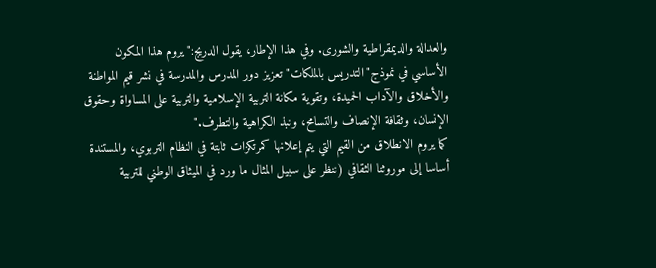والعدالة والديمقراطية والشورى. وفي هذا الإطار، يقول الدريج:"يروم هذا المكون الأساسي في نموذج"التدريس بالملكات"تعزيز دور المدرس والمدرسة في نشر قيم المواطنة والأخلاق والآداب الحميدة، وتقوية مكانة التربية الإسلامية والتربية على المساواة وحقوق الإنسان، وثقافة الإنصاف والتسامح، ونبذ الكراهية والتطرف."
كما يروم الانطلاق من القيم التي يتم إعلانها كمرتكزات ثابتة في النظام التربوي، والمستندة أساسا إلى موروثنا الثقافي (ننظر على سبيل المثال ما ورد في الميثاق الوطني للتربية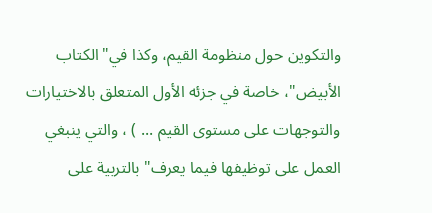والتكوين حول منظومة القيم، وكذا في"الكتاب الأبيض"، خاصة في جزئه الأول المتعلق بالاختيارات والتوجهات على مستوى القيم ... ) ، والتي ينبغي العمل على توظيفها فيما يعرف"بالتربية على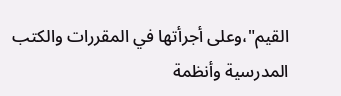القيم"،وعلى أجرأتها في المقررات والكتب المدرسية وأنظمة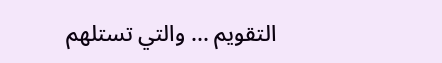التقويم ... والتي تستلهم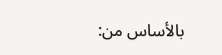بالأساس من: